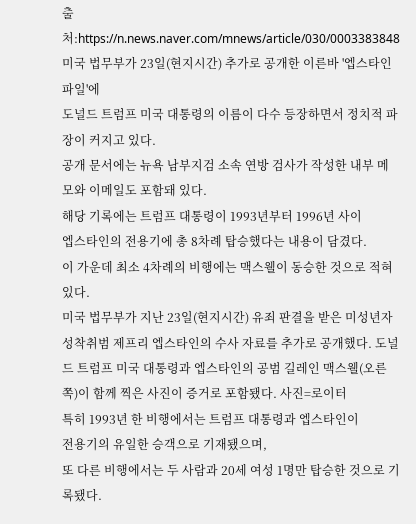출처:https://n.news.naver.com/mnews/article/030/0003383848
미국 법무부가 23일(현지시간) 추가로 공개한 이른바 '엡스타인 파일'에
도널드 트럼프 미국 대통령의 이름이 다수 등장하면서 정치적 파장이 커지고 있다.
공개 문서에는 뉴욕 남부지검 소속 연방 검사가 작성한 내부 메모와 이메일도 포함돼 있다.
해당 기록에는 트럼프 대통령이 1993년부터 1996년 사이
엡스타인의 전용기에 총 8차례 탑승했다는 내용이 담겼다.
이 가운데 최소 4차례의 비행에는 맥스웰이 동승한 것으로 적혀 있다.
미국 법무부가 지난 23일(현지시간) 유죄 판결을 받은 미성년자 성착취범 제프리 엡스타인의 수사 자료를 추가로 공개했다. 도널드 트럼프 미국 대통령과 엡스타인의 공범 길레인 맥스웰(오른쪽)이 함께 찍은 사진이 증거로 포함됐다. 사진=로이터
특히 1993년 한 비행에서는 트럼프 대통령과 엡스타인이
전용기의 유일한 승객으로 기재됐으며,
또 다른 비행에서는 두 사람과 20세 여성 1명만 탑승한 것으로 기록됐다.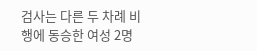검사는 다른 두 차례 비행에 동승한 여성 2명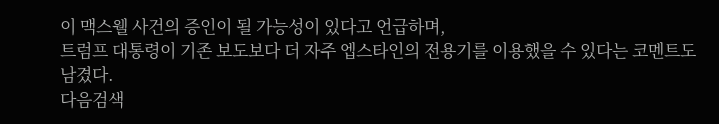이 맥스웰 사건의 증인이 될 가능성이 있다고 언급하며,
트럼프 대통령이 기존 보도보다 더 자주 엡스타인의 전용기를 이용했을 수 있다는 코멘트도 남겼다.
다음검색